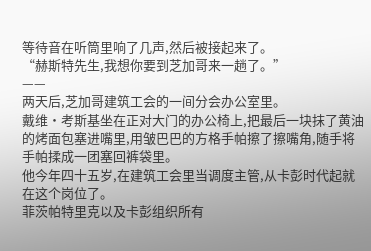等待音在听筒里响了几声,然后被接起来了。
“赫斯特先生,我想你要到芝加哥来一趟了。”
——
两天后,芝加哥建筑工会的一间分会办公室里。
戴维·考斯基坐在正对大门的办公椅上,把最后一块抹了黄油的烤面包塞进嘴里,用皱巴巴的方格手帕擦了擦嘴角,随手将手帕揉成一团塞回裤袋里。
他今年四十五岁,在建筑工会里当调度主管,从卡彭时代起就在这个岗位了。
菲茨帕特里克以及卡彭组织所有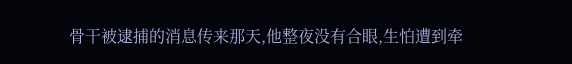骨干被逮捕的消息传来那天,他整夜没有合眼,生怕遭到牵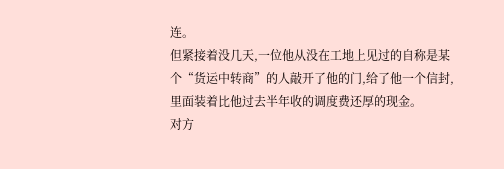连。
但紧接着没几天,一位他从没在工地上见过的自称是某个“货运中转商”的人敲开了他的门,给了他一个信封,里面装着比他过去半年收的调度费还厚的现金。
对方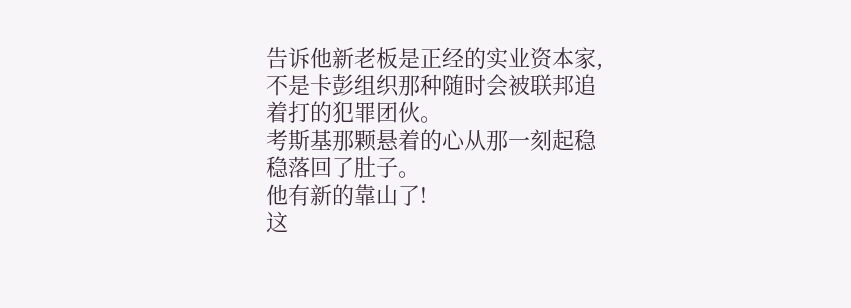告诉他新老板是正经的实业资本家,不是卡彭组织那种随时会被联邦追着打的犯罪团伙。
考斯基那颗悬着的心从那一刻起稳稳落回了肚子。
他有新的靠山了!
这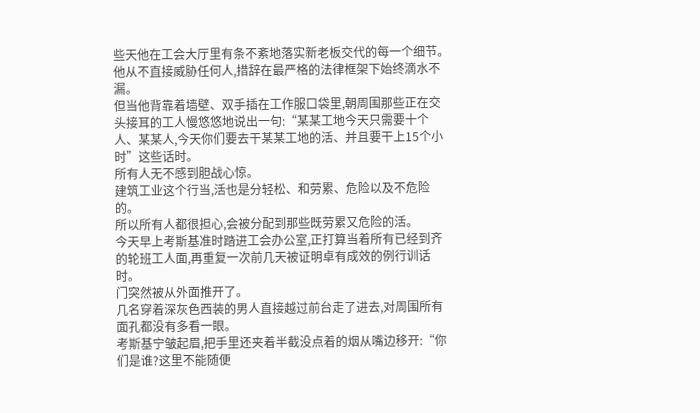些天他在工会大厅里有条不紊地落实新老板交代的每一个细节。
他从不直接威胁任何人,措辞在最严格的法律框架下始终滴水不漏。
但当他背靠着墙壁、双手插在工作服口袋里,朝周围那些正在交头接耳的工人慢悠悠地说出一句:“某某工地今天只需要十个人、某某人,今天你们要去干某某工地的活、并且要干上15个小时”这些话时。
所有人无不感到胆战心惊。
建筑工业这个行当,活也是分轻松、和劳累、危险以及不危险的。
所以所有人都很担心,会被分配到那些既劳累又危险的活。
今天早上考斯基准时踏进工会办公室,正打算当着所有已经到齐的轮班工人面,再重复一次前几天被证明卓有成效的例行训话时。
门突然被从外面推开了。
几名穿着深灰色西装的男人直接越过前台走了进去,对周围所有面孔都没有多看一眼。
考斯基宁皱起眉,把手里还夹着半截没点着的烟从嘴边移开:“你们是谁?这里不能随便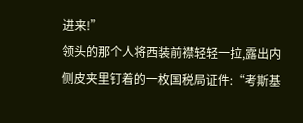进来!”
领头的那个人将西装前襟轻轻一拉,露出内侧皮夹里钉着的一枚国税局证件:“考斯基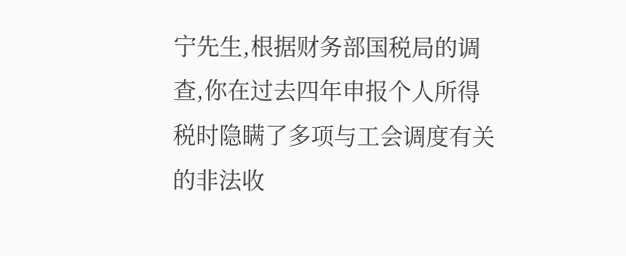宁先生,根据财务部国税局的调查,你在过去四年申报个人所得税时隐瞒了多项与工会调度有关的非法收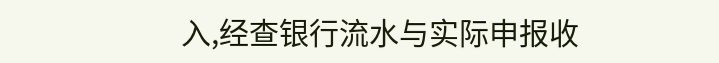入,经查银行流水与实际申报收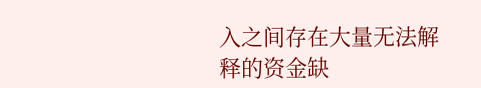入之间存在大量无法解释的资金缺